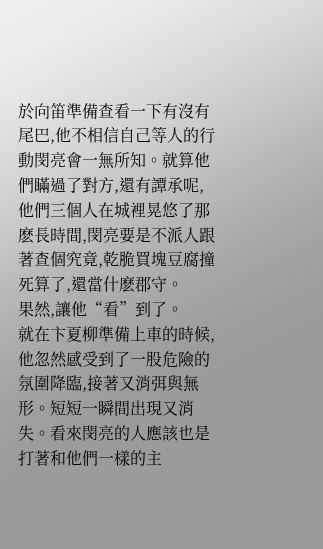於向笛準備查看一下有沒有尾巴,他不相信自己等人的行動閔亮會一無所知。就算他們瞞過了對方,還有譚承呢,他們三個人在城裡晃悠了那麽長時間,閔亮要是不派人跟著查個究竟,乾脆買塊豆腐撞死算了,還當什麽郡守。
果然,讓他“看”到了。
就在卞夏柳準備上車的時候,他忽然感受到了一股危險的氛圍降臨,接著又消弭與無形。短短一瞬間出現又消失。看來閔亮的人應該也是打著和他們一樣的主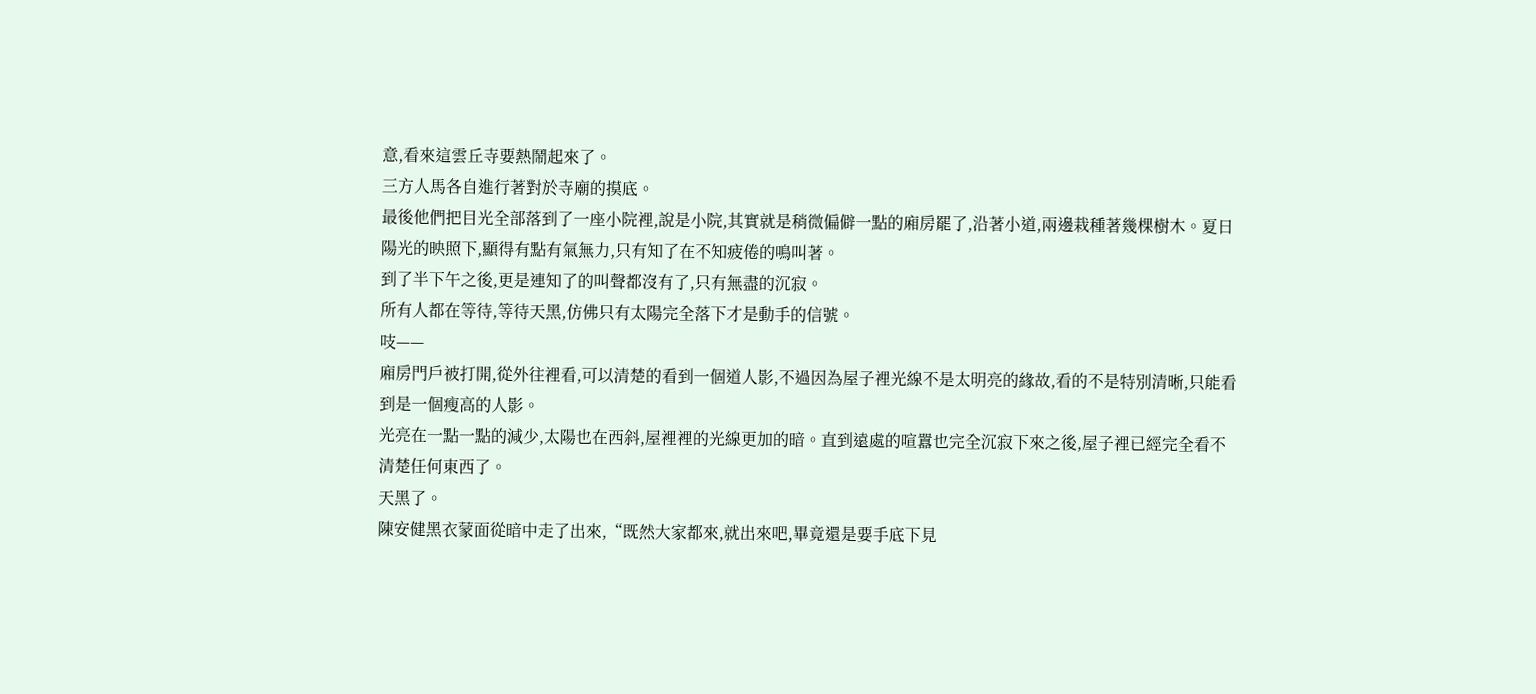意,看來這雲丘寺要熱鬧起來了。
三方人馬各自進行著對於寺廟的摸底。
最後他們把目光全部落到了一座小院裡,說是小院,其實就是稍微偏僻一點的廂房罷了,沿著小道,兩邊栽種著幾棵樹木。夏日陽光的映照下,顯得有點有氣無力,只有知了在不知疲倦的鳴叫著。
到了半下午之後,更是連知了的叫聲都沒有了,只有無盡的沉寂。
所有人都在等待,等待天黑,仿佛只有太陽完全落下才是動手的信號。
吱——
廂房門戶被打開,從外往裡看,可以清楚的看到一個道人影,不過因為屋子裡光線不是太明亮的緣故,看的不是特別清晰,只能看到是一個瘦高的人影。
光亮在一點一點的減少,太陽也在西斜,屋裡裡的光線更加的暗。直到遠處的喧囂也完全沉寂下來之後,屋子裡已經完全看不清楚任何東西了。
天黑了。
陳安健黑衣蒙面從暗中走了出來,“既然大家都來,就出來吧,畢竟還是要手底下見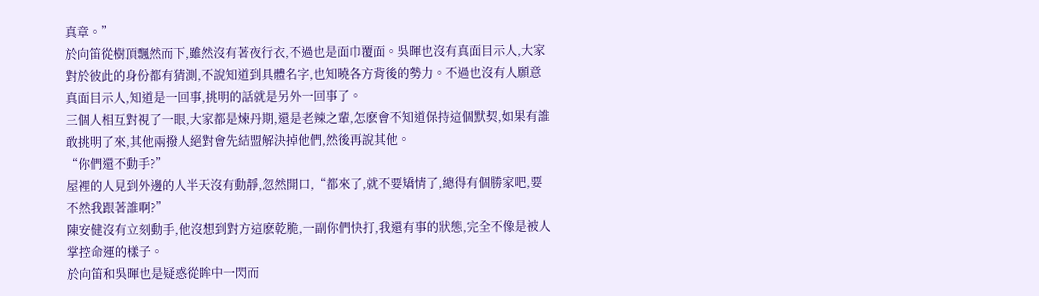真章。”
於向笛從樹頂飄然而下,雖然沒有著夜行衣,不過也是面巾覆面。吳暉也沒有真面目示人,大家對於彼此的身份都有猜測,不說知道到具體名字,也知曉各方背後的勢力。不過也沒有人願意真面目示人,知道是一回事,挑明的話就是另外一回事了。
三個人相互對視了一眼,大家都是煉丹期,還是老辣之輩,怎麽會不知道保持這個默契,如果有誰敢挑明了來,其他兩撥人絕對會先結盟解決掉他們,然後再說其他。
“你們還不動手?”
屋裡的人見到外邊的人半天沒有動靜,忽然開口,“都來了,就不要矯情了,總得有個勝家吧,要不然我跟著誰啊?”
陳安健沒有立刻動手,他沒想到對方這麽乾脆,一副你們快打,我還有事的狀態,完全不像是被人掌控命運的樣子。
於向笛和吳暉也是疑惑從眸中一閃而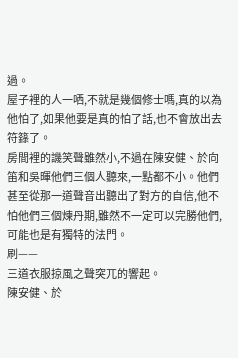過。
屋子裡的人一哂,不就是幾個修士嗎,真的以為他怕了,如果他要是真的怕了話,也不會放出去符籙了。
房間裡的譏笑聲雖然小,不過在陳安健、於向笛和吳暉他們三個人聽來,一點都不小。他們甚至從那一道聲音出聽出了對方的自信,他不怕他們三個煉丹期,雖然不一定可以完勝他們,可能也是有獨特的法門。
刷——
三道衣服掠風之聲突兀的響起。
陳安健、於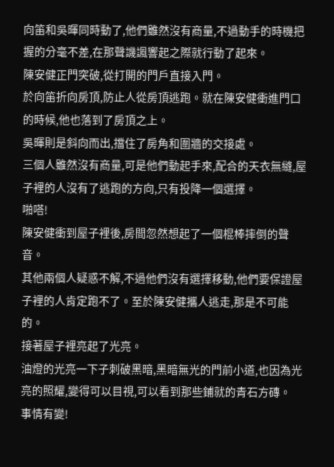向笛和吳暉同時動了,他們雖然沒有商量,不過動手的時機把握的分毫不差,在那聲譏諷響起之際就行動了起來。
陳安健正門突破,從打開的門戶直接入門。
於向笛折向房頂,防止人從房頂逃跑。就在陳安健衝進門口的時候,他也落到了房頂之上。
吳暉則是斜向而出,擋住了房角和圍牆的交接處。
三個人雖然沒有商量,可是他們動起手來,配合的天衣無縫,屋子裡的人沒有了逃跑的方向,只有投降一個選擇。
啪嗒!
陳安健衝到屋子裡後,房間忽然想起了一個棍棒摔倒的聲音。
其他兩個人疑惑不解,不過他們沒有選擇移動,他們要保證屋子裡的人肯定跑不了。至於陳安健攜人逃走,那是不可能的。
接著屋子裡亮起了光亮。
油燈的光亮一下子刺破黑暗,黑暗無光的門前小道,也因為光亮的照耀,變得可以目視,可以看到那些鋪就的青石方磚。
事情有變!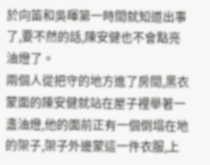於向笛和吳暉第一時間就知道出事了,要不然的話,陳安健也不會點亮油燈了。
兩個人從把守的地方進了房間,黑衣蒙面的陳安健就站在屋子裡舉著一盞油燈,他的面前正有一個倒塌在地的架子,架子外邊蒙這一件衣服,上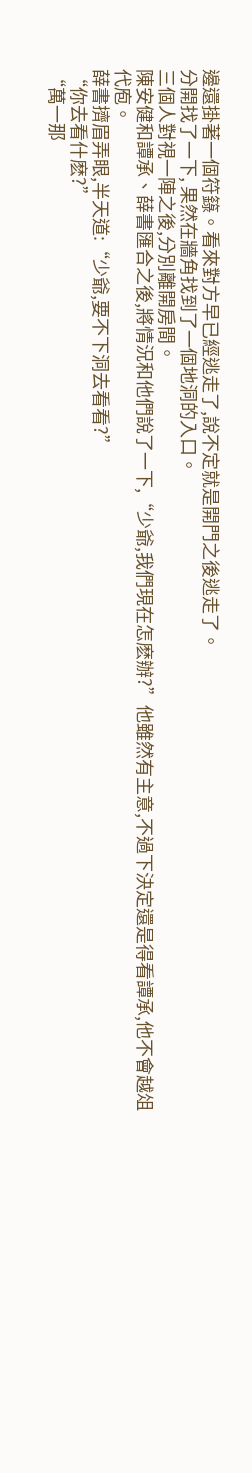邊還掛著一個符籙。看來對方早已經逃走了,說不定就是開門之後逃走了。
分開找了一下, 果然在牆角找到了一個地洞的入口。
三個人對視一陣之後,分別離開房間。
陳安健和譚承、薛書匯合之後,將情況和他們說了一下,“少爺,我們現在怎麽辦?”他雖然有主意,不過下決定還是得看譚承,他不會越俎代庖。
薛書擠眉弄眼,半天道:“少爺,要不下洞去看看?”
“你去看什麽?”
“萬一那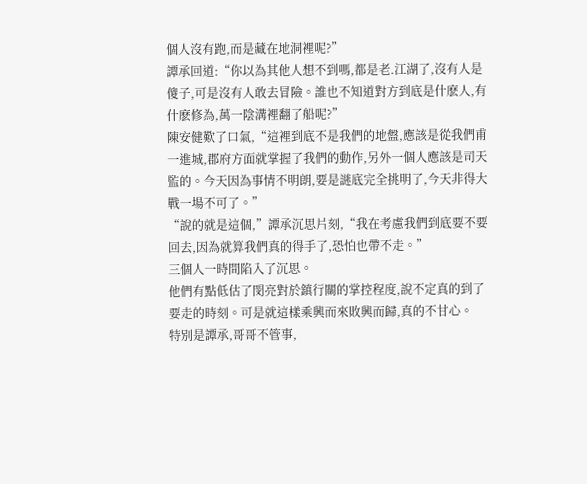個人沒有跑,而是藏在地洞裡呢?”
譚承回道:“你以為其他人想不到嗎,都是老.江湖了,沒有人是傻子,可是沒有人敢去冒險。誰也不知道對方到底是什麽人,有什麽修為,萬一陰溝裡翻了船呢?”
陳安健歎了口氣,“這裡到底不是我們的地盤,應該是從我們甫一進城,郡府方面就掌握了我們的動作,另外一個人應該是司天監的。今天因為事情不明朗,要是謎底完全挑明了,今天非得大戰一場不可了。”
“說的就是這個,”譚承沉思片刻,“我在考慮我們到底要不要回去,因為就算我們真的得手了,恐怕也帶不走。”
三個人一時間陷入了沉思。
他們有點低估了閔亮對於鎮行關的掌控程度,說不定真的到了要走的時刻。可是就這樣乘興而來敗興而歸,真的不甘心。
特別是譚承,哥哥不管事,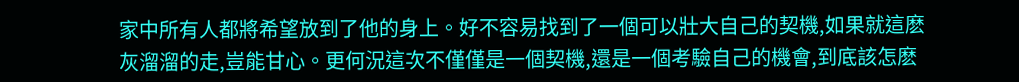家中所有人都將希望放到了他的身上。好不容易找到了一個可以壯大自己的契機,如果就這麽灰溜溜的走,豈能甘心。更何況這次不僅僅是一個契機,還是一個考驗自己的機會,到底該怎麽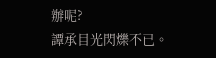辦呢?
譚承目光閃爍不已。